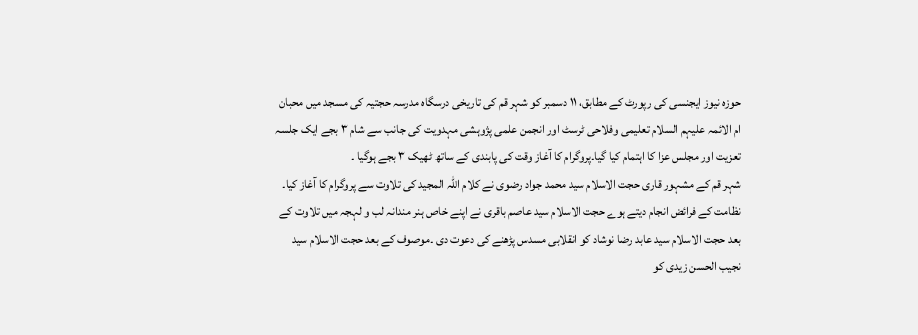حوزہ نیوز ایجنسی کی رپورٹ کے مطابق، ١١ دسمبر کو شہر قم کی تاریخی درسگاہ مدرسہ حجتیہ کی مسجد میں محبان ام الائمہ علیہم السلام تعلیمی وفلاحی ٹرسٹ اور انجمن علمی پژوہشی مہدویت کی جانب سے شام ٣ بجے ایک جلسہ تعزیت اور مجلس عزا کا اہتمام کیا گیا۔پروگرام کا آغاز وقت کی پابندی کے ساتھ ٹھیک ٣ بجے ہوگیا ۔
شہر قم کے مشہور قاری حجت الاسلام سید محمد جواد رضوی نے کلام اللہ المجید کی تلاوت سے پروگرام کا آغاز کیا۔
نظامت کے فرائض انجام دیتے ہوے حجت الاسلام سید عاصم باقری نے اپنے خاص ہنر مندانہ لب و لہجہ میں تلاوت کے بعد حجت الاسلام سید عابد رضا نوشاد کو انقلابی مسدس پڑھنے کی دعوت دی ۔موصوف کے بعد حجت الاسلام سید نجیب الحسن زیدی کو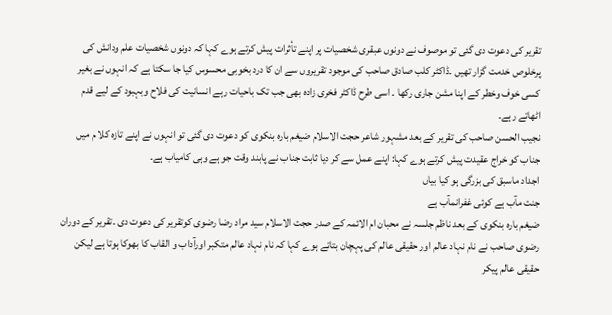تقریر کی دعوت دی گئی تو موصوف نے دونوں عبقری شخصیات پر اپنے تأثرات پیش کرتے ہوے کہا کہ دونوں شخصیات علم ودانش کی پرخلوص خدمت گزار تھیں ۔ڈاکٹر کلب صادق صاحب کی موجود تقریروں سے ان کا درد بخوبی محسوس کیا جا سکتا ہے کہ انہوں نے بغیر کسی خوف وخطر کے اپنا مشن جاری رکھا ۔ اسی طرح ڈاکٹر فخری زادہ بھی جب تک باحیات رہے انسانیت کی فلاح وبہبود کے لیے قدم اٹھاتے رہے۔
نجیب الحسن صاحب کی تقریر کے بعد مشہور شاعر حجت الاسلام ضیغم بارہ بنکوی کو دعوت دی گئی تو انہوں نے اپنے تازہ کلا م میں جناب کو خراج عقیدت پیش کرتے ہوے کہا: اپنے عمل سے کر دیا ثابت جناب نے پابند وقت جو ہے وہی کامیاب ہے۔
اجداد ماسبق کی بزرگی ہو کیا بیاں
جنت مآب ہے کوئی غفرانمآب ہے
ضیغم بارہ بنکوی کے بعد ناظم جلسہ نے محبان ام الائمہ کے صدر حجت الاسلام سید مراد رضا رضوی کوتقریر کی دعوت دی ۔تقریر کے دوران رضوی صاحب نے نام نہاد عالم اور حقیقی عالم کی پہچان بتاتے ہوے کہا کہ نام نہاد عالم متکبر اورآداب و القاب کا بھوکا ہوتا ہے لیکن حقیقی عالم پیکر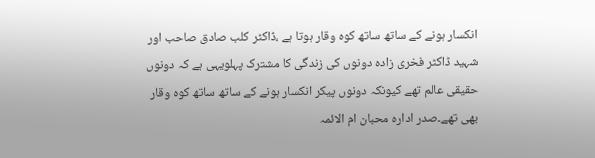انکسار ہونے کے ساتھ ساتھ کوہ وقار ہوتا ہے ،ڈاکٹر کلب صادق صاحب اور شہید ڈاکٹر فخری زادہ دونوں کی زندگی کا مشترک پہلویہی ہے کہ دونوں حقیقی عالم تھے کیونکہ دونوں پیکر انکسار ہونے کے ساتھ ساتھ کوہ وقار بھی تھے۔صدر ادارہ محبان ام الائمہ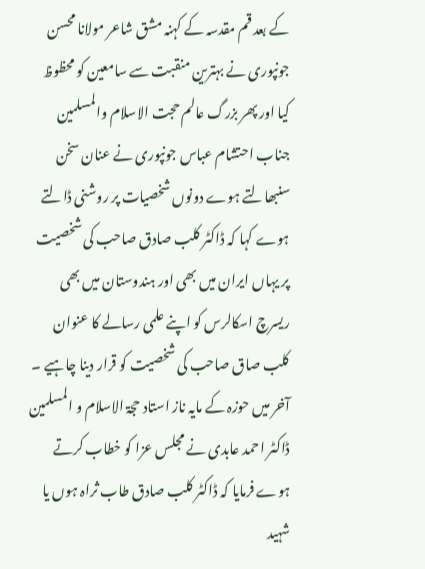کے بعد قم مقدسہ کے کہنہ مشق شاعر مولانا محسن جونپوری نے بہترین منقبت سے سامعین کو محظوظ کیا اور پھر بزرگ عالم حجت الاسلام والمسلمین جناب احتشام عباس جونپوری نے عنان سخن سنبھالتے ہوے دونوں شخصیات پر روشنی ڈالتے ہوے کہا کہ ڈاکٹر کلب صادق صاحب کی شخصیت پر یہاں ایران میں بھی اور ہندوستان میں بھی ریسرچ اسکالرس کو اپنے علمی رسالے کا عنوان کلب صاق صاحب کی شخصیت کو قرار دینا چاہیے ۔
آخر میں حوزہ کے مایہ ناز استاد حجۃ الاسلام و المسلمین ڈاکٹر احمد عابدی نے مجلس عزا کو خطاب کرتے ہوے فرمایا کہ ڈاکٹر کلب صادق طاب ثراہ ہوں یا شہید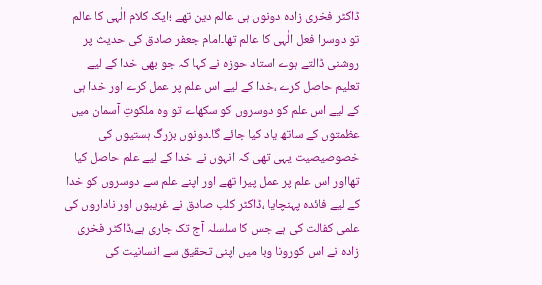ڈاکٹر فخری زادہ دونوں ہی عالم دین تھے ؛ایک کلام الٰہی کا عالم تو دوسرا فعل الٰہی کا عالم تھا۔امام جعفر صادق کی حدیث پر روشنی ڈالتے ہوے استاد حوزہ نے کہا کہ جو بھی خدا کے لیے تعلیم حاصل کرے ،خدا کے لیے اس علم پر عمل کرے اور خدا ہی کے لیے اس علم کو دوسروں کو سکھاے تو وہ ملکوتِ آسمان میں عظمتوں کے ساتھ یاد کیا جائے گا۔دونوں بزرگ ہستیوں کی خصوصیصیت یہی تھی کہ انہوں نے خدا کے لیے علم حاصل کیا تھااور اس علم پر عمل پیرا تھے اور اپنے علم سے دوسروں کو خدا کے لیے فائدہ پہنچایا ،ڈاکٹر کلب صادق نے غریبوں اور ناداروں کی علمی کفالت کی ہے جس کا سلسلہ آج تک جاری ہے،ڈاکٹر فخری زادہ نے اس کورونا وبا میں اپنی تحقیق سے انسانیت کی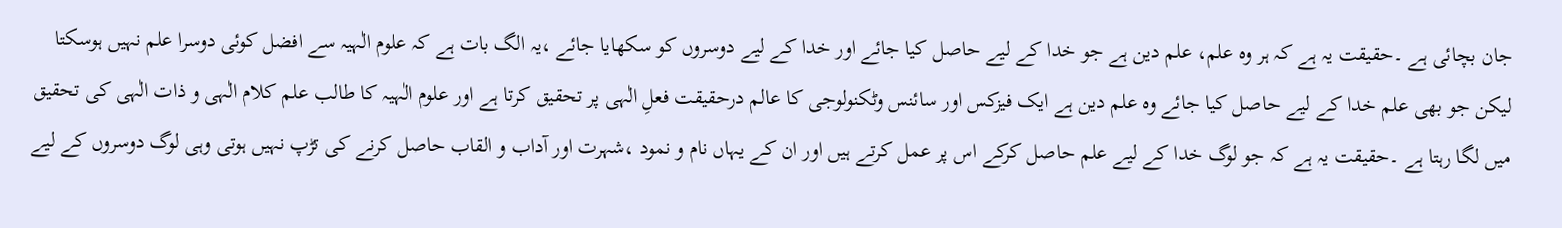جان بچائی ہے ۔حقیقت یہ ہے کہ ہر وہ علم، علم دین ہے جو خدا کے لیے حاصل کیا جائے اور خدا کے لیے دوسروں کو سکھایا جائے ،یہ الگ بات ہے کہ علوم الٰہیہ سے افضل کوئی دوسرا علم نہیں ہوسکتا لیکن جو بھی علم خدا کے لیے حاصل کیا جائے وہ علم دین ہے ایک فیزکس اور سائنس وٹکنولوجی کا عالم درحقیقت فعلِ الٰہی پر تحقیق کرتا ہے اور علوم الٰہیہ کا طالب علم کلام الٰہی و ذات الٰہی کی تحقیق میں لگا رہتا ہے ۔حقیقت یہ ہے کہ جو لوگ خدا کے لیے علم حاصل کرکے اس پر عمل کرتے ہیں اور ان کے یہاں نام و نمود ،شہرت اور آداب و القاب حاصل کرنے کی تڑپ نہیں ہوتی وہی لوگ دوسروں کے لیے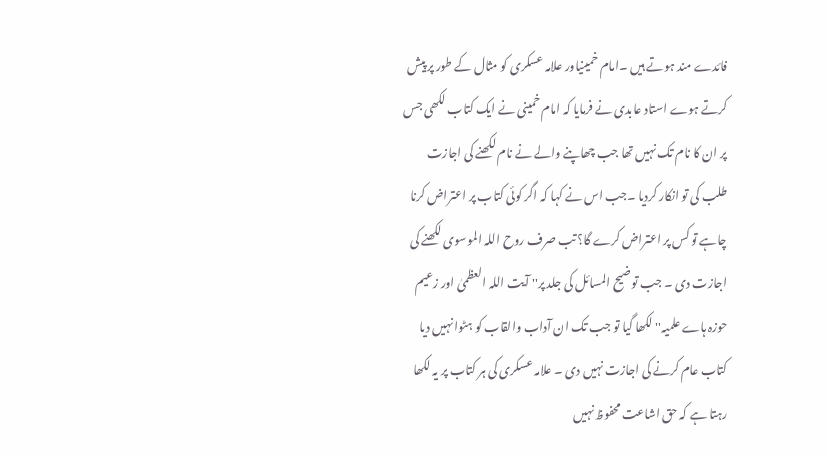فائدے مند ہوتے ہیں ۔امام خمینیاور علامہ عسکری کو مثال کے طور پر پیش کرتے ہوے استاد عابدی نے فرمایا کہ امام خمینی نے ایک کتاب لکھی جس پر ان کا نام تک نہیں تھا جب چھاپنے والے نے نام لکھنے کی اجازت طلب کی تو انکار کردیا ۔جب اس نے کہا کہ اگر کوئی کتاب پر اعتراض کرنا چاہے تو کس پر اعتراض کرے گا؟ تب صرف روح اللہ الموسوی لکھنے کی اجازت دی ۔ جب توضیح المسائل کی جلد پر'' آیت اللہ العظمیٰ اور زعیم حوزہ ہاے علمیہ'' لکھا گیا تو جب تک ان آداب والقاب کو ہٹوا نہیں دیا کتاب عام کرنے کی اجازت نہیں دی ۔ علامہ عسکری کی ہر کتاب پر یہ لکھا رہتا ہے کہ حق اشاعت محفوظ نہیں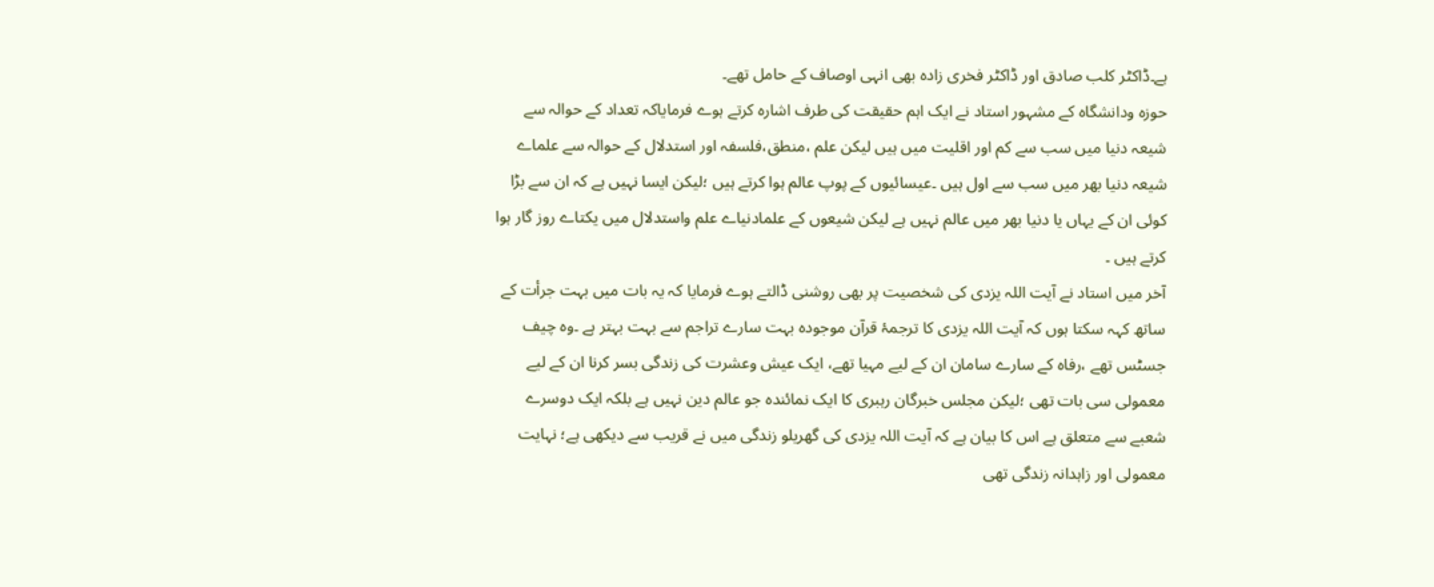ہے۔ڈاکٹر کلب صادق اور ڈاکٹر فخری زادہ بھی انہی اوصاف کے حامل تھے۔
حوزہ ودانشگاہ کے مشہور استاد نے ایک اہم حقیقت کی طرف اشارہ کرتے ہوے فرمایاکہ تعداد کے حوالہ سے شیعہ دنیا میں سب سے کم اور اقلیت میں ہیں لیکن علم ،منطق،فلسفہ اور استدلال کے حوالہ سے علماے شیعہ دنیا بھر میں سب سے اول ہیں ۔عیسائیوں کے پوپ عالم ہوا کرتے ہیں ؛لیکن ایسا نہیں ہے کہ ان سے بڑا کوئی ان کے یہاں یا دنیا بھر میں عالم نہیں ہے لیکن شیعوں کے علمادنیاے علم واستدلال میں یکتاے روز گار ہوا کرتے ہیں ۔
آخر میں استاد نے آیت اللہ یزدی کی شخصیت پر بھی روشنی ڈالتے ہوے فرمایا کہ یہ بات میں بہت جرأت کے ساتھ کہہ سکتا ہوں کہ آیت اللہ یزدی کا ترجمۂ قرآن موجودہ بہت سارے تراجم سے بہت بہتر ہے ۔وہ چیف جسٹس تھے ،رفاہ کے سارے سامان ان کے لیے مہیا تھے، ایک عیش وعشرت کی زندگی بسر کرنا ان کے لیے معمولی سی بات تھی ؛لیکن مجلس خبرگان رہبری کا ایک نمائندہ جو عالم دین نہیں ہے بلکہ ایک دوسرے شعبے سے متعلق ہے اس کا بیان ہے کہ آیت اللہ یزدی کی گھریلو زندگی میں نے قریب سے دیکھی ہے؛ نہایت معمولی اور زاہدانہ زندگی تھی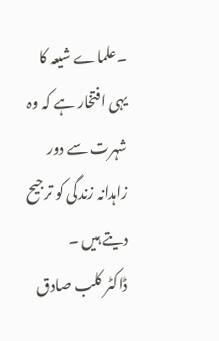۔علماے شیعہ کا یہی افتخار ہے کہ وہ شہرت سے دور زاہدانہ زندگی کو ترجیح دیتے ہیں ۔
ڈاکٹر کلب صادق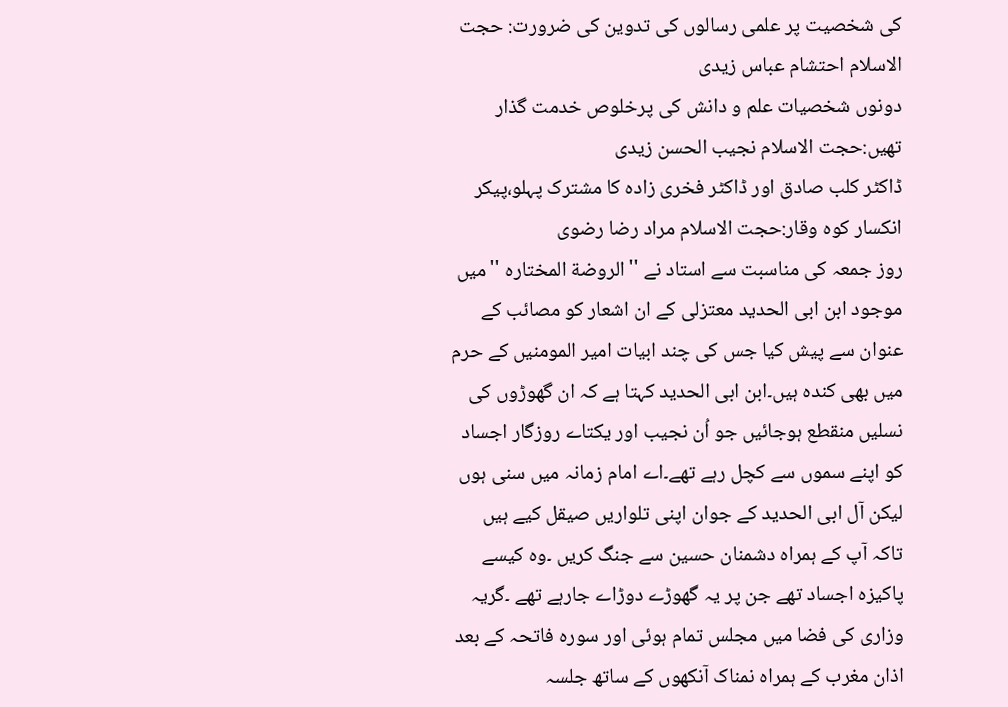کی شخصیت پر علمی رسالوں کی تدوین کی ضرورت: حجت الاسلام احتشام عباس زیدی
دونوں شخصیات علم و دانش کی پرخلوص خدمت گذار تھیں:حجت الاسلام نجیب الحسن زیدی
ڈاکٹر کلب صادق اور ڈاکٹر فخری زادہ کا مشترک پہلو،پیکر انکسار کوہ وقار:حجت الاسلام مراد رضا رضوی
روز جمعہ کی مناسبت سے استاد نے ''الروضة المختارہ ''میں موجود ابن ابی الحدید معتزلی کے ان اشعار کو مصائب کے عنوان سے پیش کیا جس کی چند ابیات امیر المومنیں کے حرم میں بھی کندہ ہیں۔ابن ابی الحدید کہتا ہے کہ ان گھوڑوں کی نسلیں منقطع ہوجائیں جو اُن نجیب اور یکتاے روزگار اجساد کو اپنے سموں سے کچل رہے تھے۔اے امام زمانہ میں سنی ہوں لیکن آل ابی الحدید کے جوان اپنی تلواریں صیقل کیے ہیں تاکہ آپ کے ہمراہ دشمنان حسین سے جنگ کریں ۔وہ کیسے پاکیزہ اجساد تھے جن پر یہ گھوڑے دوڑاے جارہے تھے ۔گریہ وزاری کی فضا میں مجلس تمام ہوئی اور سورہ فاتحہ کے بعد اذان مغرب کے ہمراہ نمناک آنکھوں کے ساتھ جلسہ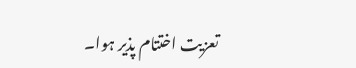تعزیت اختتام پذیر ہوا۔